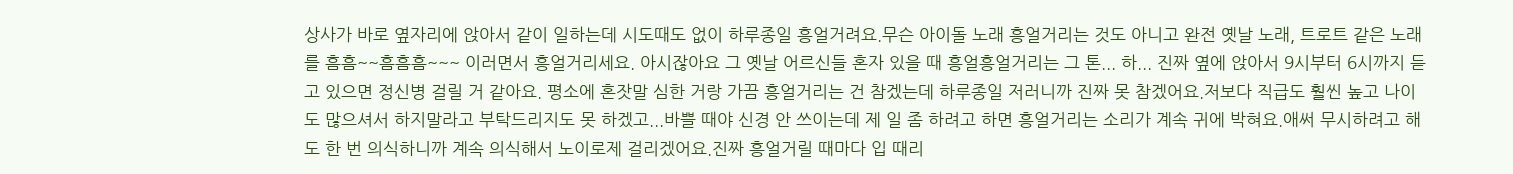상사가 바로 옆자리에 앉아서 같이 일하는데 시도때도 없이 하루종일 흥얼거려요.무슨 아이돌 노래 흥얼거리는 것도 아니고 완전 옛날 노래, 트로트 같은 노래를 흠흠~~흠흠흠~~~ 이러면서 흥얼거리세요. 아시잖아요 그 옛날 어르신들 혼자 있을 때 흥얼흥얼거리는 그 톤... 하... 진짜 옆에 앉아서 9시부터 6시까지 듣고 있으면 정신병 걸릴 거 같아요. 평소에 혼잣말 심한 거랑 가끔 흥얼거리는 건 참겠는데 하루종일 저러니까 진짜 못 참겠어요.저보다 직급도 훨씬 높고 나이도 많으셔서 하지말라고 부탁드리지도 못 하겠고...바쁠 때야 신경 안 쓰이는데 제 일 좀 하려고 하면 흥얼거리는 소리가 계속 귀에 박혀요.애써 무시하려고 해도 한 번 의식하니까 계속 의식해서 노이로제 걸리겠어요.진짜 흥얼거릴 때마다 입 때리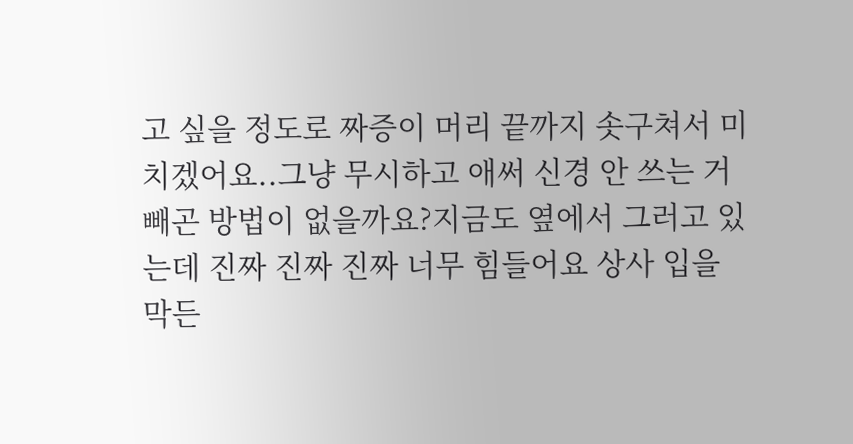고 싶을 정도로 짜증이 머리 끝까지 솟구쳐서 미치겠어요..그냥 무시하고 애써 신경 안 쓰는 거 빼곤 방법이 없을까요?지금도 옆에서 그러고 있는데 진짜 진짜 진짜 너무 힘들어요 상사 입을 막든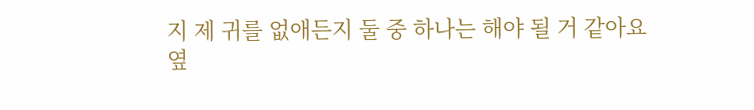지 제 귀를 없애든지 둘 중 하나는 해야 될 거 같아요
옆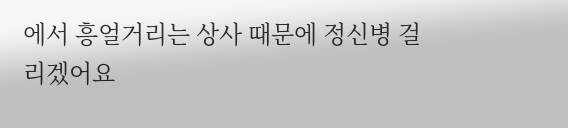에서 흥얼거리는 상사 때문에 정신병 걸리겠어요